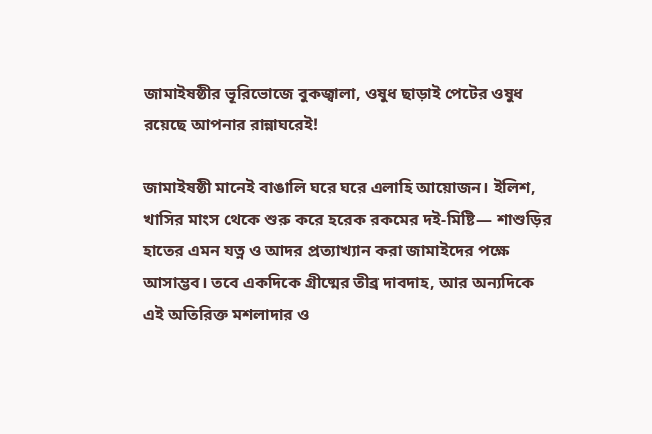জামাইষষ্ঠীর ভূরিভোজে বুকজ্বালা, ওষুধ ছাড়াই পেটের ওষুধ রয়েছে আপনার রান্নাঘরেই!

জামাইষষ্ঠী মানেই বাঙালি ঘরে ঘরে এলাহি আয়োজন। ইলিশ, খাসির মাংস থেকে শুরু করে হরেক রকমের দই-মিষ্টি— শাশুড়ির হাতের এমন যত্ন ও আদর প্রত্যাখ্যান করা জামাইদের পক্ষে আসাম্ভব। তবে একদিকে গ্রীষ্মের তীব্র দাবদাহ, আর অন্যদিকে এই অতিরিক্ত মশলাদার ও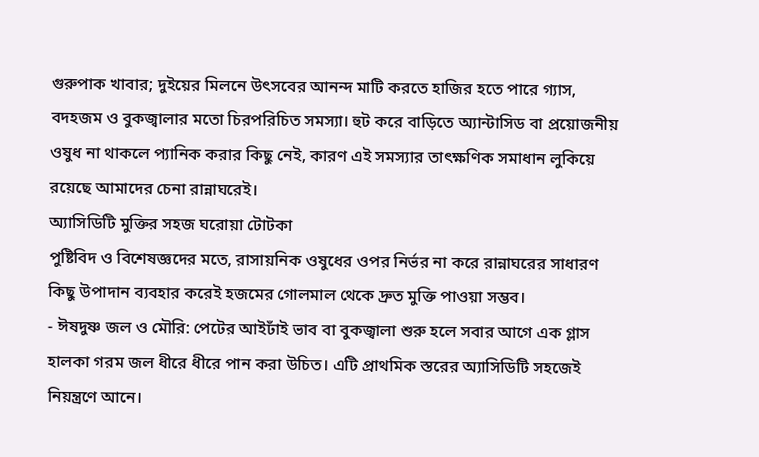গুরুপাক খাবার; দুইয়ের মিলনে উৎসবের আনন্দ মাটি করতে হাজির হতে পারে গ্যাস, বদহজম ও বুকজ্বালার মতো চিরপরিচিত সমস্যা। হুট করে বাড়িতে অ্যান্টাসিড বা প্রয়োজনীয় ওষুধ না থাকলে প্যানিক করার কিছু নেই, কারণ এই সমস্যার তাৎক্ষণিক সমাধান লুকিয়ে রয়েছে আমাদের চেনা রান্নাঘরেই।
অ্যাসিডিটি মুক্তির সহজ ঘরোয়া টোটকা
পুষ্টিবিদ ও বিশেষজ্ঞদের মতে, রাসায়নিক ওষুধের ওপর নির্ভর না করে রান্নাঘরের সাধারণ কিছু উপাদান ব্যবহার করেই হজমের গোলমাল থেকে দ্রুত মুক্তি পাওয়া সম্ভব।
- ঈষদুষ্ণ জল ও মৌরি: পেটের আইঢাঁই ভাব বা বুকজ্বালা শুরু হলে সবার আগে এক গ্লাস হালকা গরম জল ধীরে ধীরে পান করা উচিত। এটি প্রাথমিক স্তরের অ্যাসিডিটি সহজেই নিয়ন্ত্রণে আনে।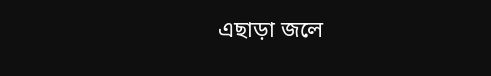এছাড়া জলে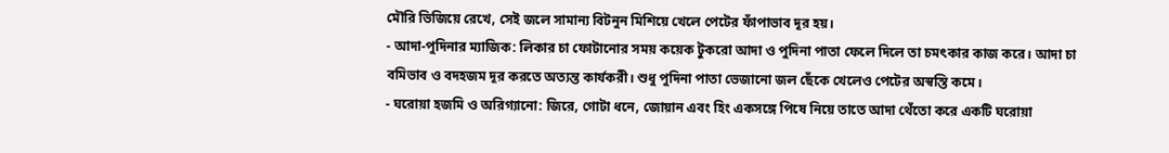মৌরি ভিজিয়ে রেখে, সেই জলে সামান্য বিটনুন মিশিয়ে খেলে পেটের ফাঁপাভাব দূর হয়।
- আদা-পুদিনার ম্যাজিক: লিকার চা ফোটানোর সময় কয়েক টুকরো আদা ও পুদিনা পাতা ফেলে দিলে তা চমৎকার কাজ করে। আদা চা বমিভাব ও বদহজম দূর করতে অত্যন্ত কার্যকরী। শুধু পুদিনা পাতা ভেজানো জল ছেঁকে খেলেও পেটের অস্বস্তি কমে।
- ঘরোয়া হজমি ও অরিগ্যানো: জিরে, গোটা ধনে, জোয়ান এবং হিং একসঙ্গে পিষে নিয়ে তাতে আদা থেঁতো করে একটি ঘরোয়া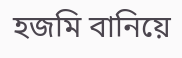হজমি বানিয়ে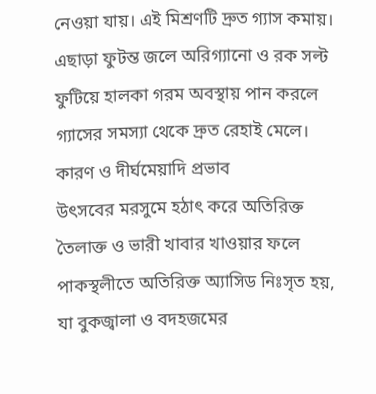নেওয়া যায়। এই মিশ্রণটি দ্রুত গ্যাস কমায়। এছাড়া ফুটন্ত জলে অরিগ্যানো ও রক সল্ট ফুটিয়ে হালকা গরম অবস্থায় পান করলে গ্যাসের সমস্যা থেকে দ্রুত রেহাই মেলে।
কারণ ও দীর্ঘমেয়াদি প্রভাব
উৎসবের মরসুমে হঠাৎ করে অতিরিক্ত তৈলাক্ত ও ভারী খাবার খাওয়ার ফলে পাকস্থলীতে অতিরিক্ত অ্যাসিড নিঃসৃত হয়, যা বুকজ্বালা ও বদহজমের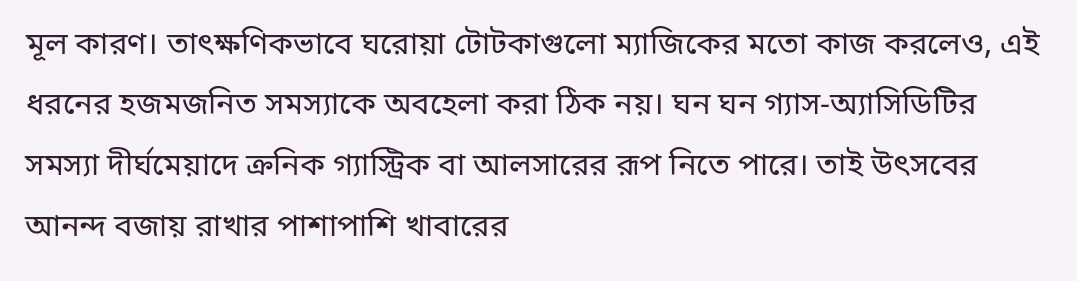মূল কারণ। তাৎক্ষণিকভাবে ঘরোয়া টোটকাগুলো ম্যাজিকের মতো কাজ করলেও, এই ধরনের হজমজনিত সমস্যাকে অবহেলা করা ঠিক নয়। ঘন ঘন গ্যাস-অ্যাসিডিটির সমস্যা দীর্ঘমেয়াদে ক্রনিক গ্যাস্ট্রিক বা আলসারের রূপ নিতে পারে। তাই উৎসবের আনন্দ বজায় রাখার পাশাপাশি খাবারের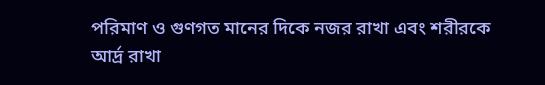পরিমাণ ও গুণগত মানের দিকে নজর রাখা এবং শরীরকে আর্দ্র রাখা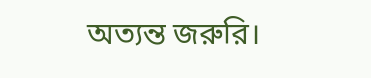অত্যন্ত জরুরি।